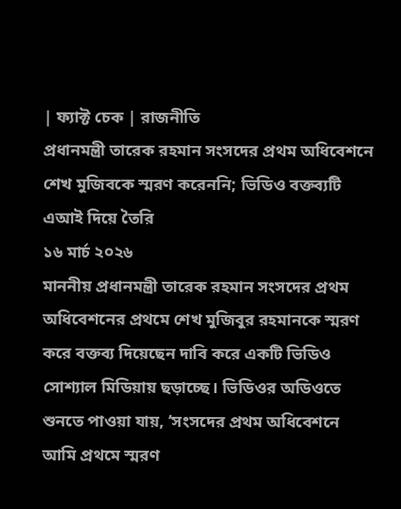| ফ্যাক্ট চেক | রাজনীতি
প্রধানমন্ত্রী তারেক রহমান সংসদের প্রথম অধিবেশনে শেখ মুজিবকে স্মরণ করেননি; ভিডিও বক্তব্যটি এআই দিয়ে তৈরি
১৬ মার্চ ২০২৬
মাননীয় প্রধানমন্ত্রী তারেক রহমান সংসদের প্রথম অধিবেশনের প্রথমে শেখ মুজিবুর রহমানকে স্মরণ করে বক্তব্য দিয়েছেন দাবি করে একটি ভিডিও সোশ্যাল মিডিয়ায় ছড়াচ্ছে। ভিডিওর অডিওতে শুনতে পাওয়া যায়, ‘সংসদের প্রথম অধিবেশনে আমি প্রথমে স্মরণ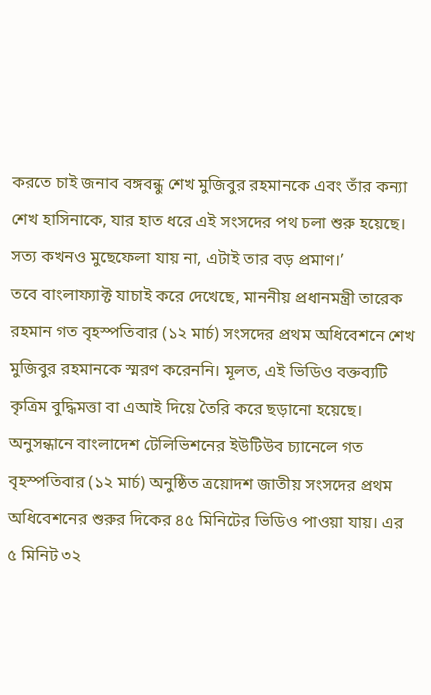করতে চাই জনাব বঙ্গবন্ধু শেখ মুজিবুর রহমানকে এবং তাঁর কন্যা শেখ হাসিনাকে, যার হাত ধরে এই সংসদের পথ চলা শুরু হয়েছে। সত্য কখনও মুছেফেলা যায় না, এটাই তার বড় প্রমাণ।’
তবে বাংলাফ্যাক্ট যাচাই করে দেখেছে, মাননীয় প্রধানমন্ত্রী তারেক রহমান গত বৃহস্পতিবার (১২ মার্চ) সংসদের প্রথম অধিবেশনে শেখ মুজিবুর রহমানকে স্মরণ করেননি। মূলত, এই ভিডিও বক্তব্যটি কৃত্রিম বুদ্ধিমত্তা বা এআই দিয়ে তৈরি করে ছড়ানো হয়েছে।
অনুসন্ধানে বাংলাদেশ টেলিভিশনের ইউটিউব চ্যানেলে গত বৃহস্পতিবার (১২ মার্চ) অনুষ্ঠিত ত্রয়োদশ জাতীয় সংসদের প্রথম অধিবেশনের শুরুর দিকের ৪৫ মিনিটের ভিডিও পাওয়া যায়। এর ৫ মিনিট ৩২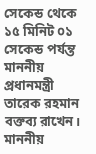সেকেন্ড থেকে ১৫ মিনিট ০১ সেকেন্ড পর্যন্ত মাননীয় প্রধানমন্ত্রী তারেক রহমান বক্তব্য রাখেন।
মাননীয়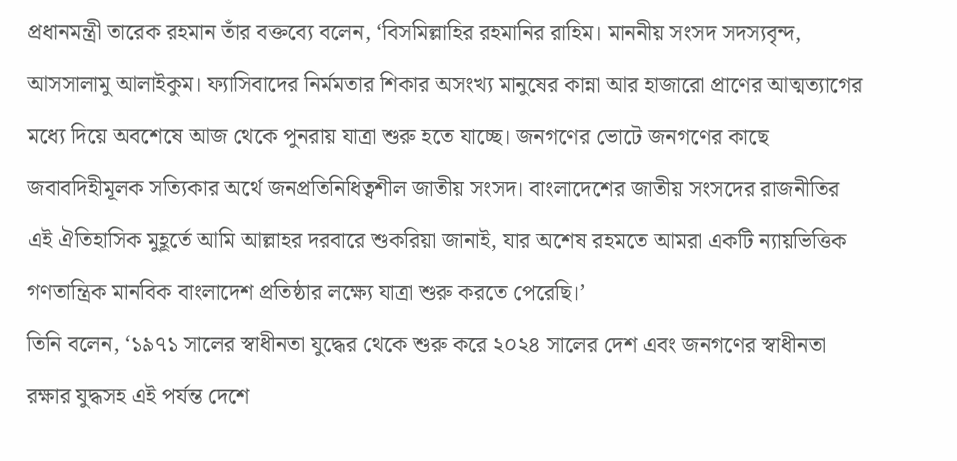প্রধানমন্ত্রী তারেক রহমান তাঁর বক্তব্যে বলেন, ‘বিসমিল্লাহির রহমানির রাহিম। মাননীয় সংসদ সদস্যবৃন্দ, আসসালামু আলাইকুম। ফ্যাসিবাদের নির্মমতার শিকার অসংখ্য মানুষের কান্না আর হাজারো প্রাণের আত্মত্যাগের মধ্যে দিয়ে অবশেষে আজ থেকে পুনরায় যাত্রা শুরু হতে যাচ্ছে। জনগণের ভোটে জনগণের কাছে জবাবদিহীমূলক সত্যিকার অর্থে জনপ্রতিনিধিত্বশীল জাতীয় সংসদ। বাংলাদেশের জাতীয় সংসদের রাজনীতির এই ঐতিহাসিক মুহূর্তে আমি আল্লাহর দরবারে শুকরিয়া জানাই, যার অশেষ রহমতে আমরা একটি ন্যায়ভিত্তিক গণতান্ত্রিক মানবিক বাংলাদেশ প্রতিষ্ঠার লক্ষ্যে যাত্রা শুরু করতে পেরেছি।’
তিনি বলেন, ‘১৯৭১ সালের স্বাধীনতা যুদ্ধের থেকে শুরু করে ২০২৪ সালের দেশ এবং জনগণের স্বাধীনতা রক্ষার যুদ্ধসহ এই পর্যন্ত দেশে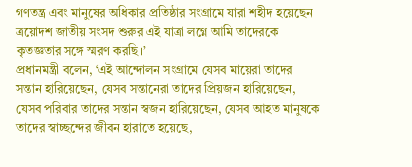গণতন্ত্র এবং মানুষের অধিকার প্রতিষ্ঠার সংগ্রামে যারা শহীদ হয়েছেন ত্রয়োদশ জাতীয় সংসদ শুরুর এই যাত্রা লগ্নে আমি তাদেরকে কৃতজ্ঞতার সঙ্গে স্মরণ করছি।’
প্রধানমন্ত্রী বলেন, ‘এই আন্দোলন সংগ্রামে যেসব মায়েরা তাদের সন্তান হারিয়েছেন, যেসব সন্তানেরা তাদের প্রিয়জন হারিয়েছেন, যেসব পরিবার তাদের সন্তান স্বজন হারিয়েছেন, যেসব আহত মানুষকে তাদের স্বাচ্ছন্দের জীবন হারাতে হয়েছে,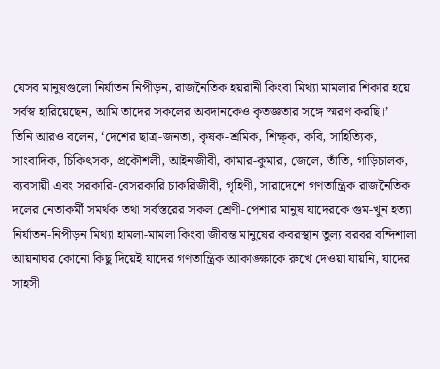যেসব মানুষগুলো নির্যাতন নিপীড়ন, রাজনৈতিক হয়রানী কিংবা মিথ্যা মামলার শিকার হয়ে সর্বস্ব হারিয়েছেন, আমি তাদের সকলের অবদানকেও কৃতজ্ঞতার সঙ্গে স্মরণ করছি।’
তিনি আরও বলেন, ‘দেশের ছাত্র-জনতা, কৃষক-শ্রমিক, শিক্ষ্ক, কবি, সাহিত্যিক, সাংবাদিক, চিকিৎসক, প্রকৌশলী, আইনজীবী, কামার-কুমার, জেলে, তাঁতি, গাড়িচালক, ব্যবসায়ী এবং সরকারি-বেসরকারি চাকরিজীবী, গৃহিণী, সারাদেশে গণতান্ত্রিক রাজনৈতিক দলের নেতাকর্মী সমর্থক তথা সর্বস্তরের সকল শ্রেণী-পেশার মানুষ যাদেরকে গুম-খুন হত্যা নির্যাতন-নিপীড়ন মিথ্যা হামলা-মামলা কিংবা জীবন্ত মানুষের কবরস্থান তুল্য বরবর বন্দিশালা আয়নাঘর কোনো কিছু দিয়েই যাদের গণতান্ত্রিক আকাঙ্ক্ষাকে রুখে দেওয়া যায়নি, যাদের সাহসী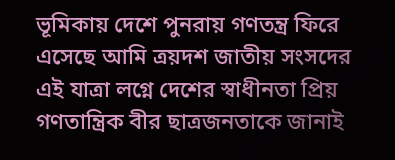ভূমিকায় দেশে পুনরায় গণতন্ত্র ফিরে এসেছে আমি ত্রয়দশ জাতীয় সংসদের এই যাত্রা লগ্নে দেশের স্বাধীনতা প্রিয় গণতান্ত্রিক বীর ছাত্রজনতাকে জানাই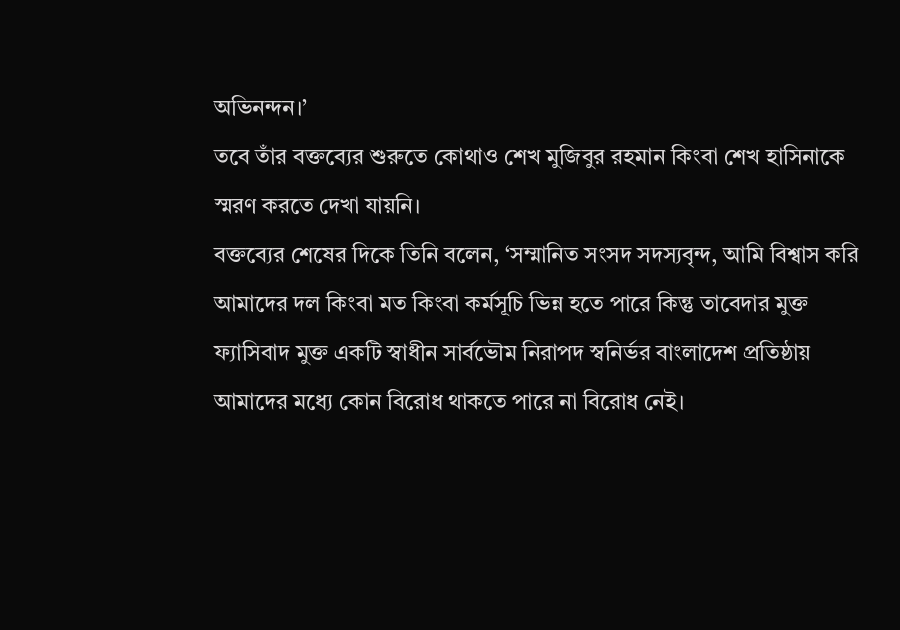অভিনন্দন।’
তবে তাঁর বক্তব্যের শুরুতে কোথাও শেখ মুজিবুর রহমান কিংবা শেখ হাসিনাকে স্মরণ করতে দেখা যায়নি।
বক্তব্যের শেষের দিকে তিনি বলেন, ‘সম্মানিত সংসদ সদস্যবৃন্দ, আমি বিশ্বাস করি আমাদের দল কিংবা মত কিংবা কর্মসূচি ভিন্ন হতে পারে কিন্তু তাবেদার মুক্ত ফ্যাসিবাদ মুক্ত একটি স্বাধীন সার্বভৌম নিরাপদ স্বনির্ভর বাংলাদেশ প্রতিষ্ঠায় আমাদের মধ্যে কোন বিরোধ থাকতে পারে না বিরোধ নেই।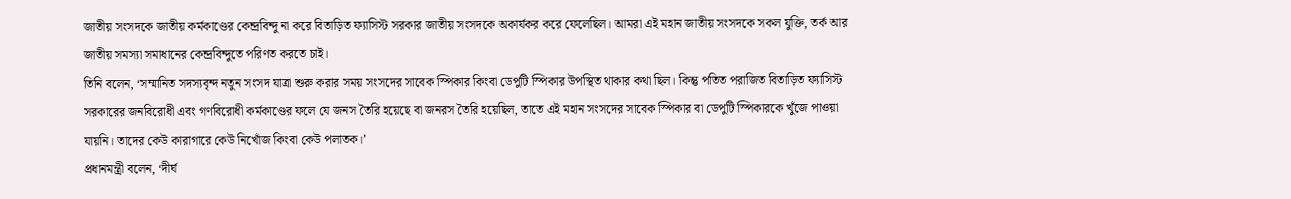জাতীয় সংসদকে জাতীয় কর্মকাণ্ডের কেন্দ্রবিন্দু না করে বিতাড়িত ফ্যাসিস্ট সরকার জাতীয় সংসদকে অকার্যকর করে ফেলেছিল। আমরা এই মহান জাতীয় সংসদকে সকল যুক্তি, তর্ক আর জাতীয় সমস্যা সমাধানের কেন্দ্রবিন্দুতে পরিণত করতে চাই।
তিনি বলেন, ‘সম্মানিত সদস্যবৃন্দ নতুন সংসদ যাত্রা শুরু করার সময় সংসদের সাবেক স্পিকার কিংবা ডেপুটি স্পিকার উপস্থিত থাকার কথা ছিল। কিন্তু পতিত পরাজিত বিতাড়িত ফ্যাসিস্ট সরকারের জনবিরোধী এবং গণবিরোধী কর্মকাণ্ডের ফলে যে জনস তৈরি হয়েছে বা জনরস তৈরি হয়েছিল, তাতে এই মহান সংসদের সাবেক স্পিকার বা ডেপুটি স্পিকারকে খুঁজে পাওয়া যায়নি। তাদের কেউ কারাগারে কেউ নিখোঁজ কিংবা কেউ পলাতক।’
প্রধানমন্ত্রী বলেন, ‘দীর্ঘ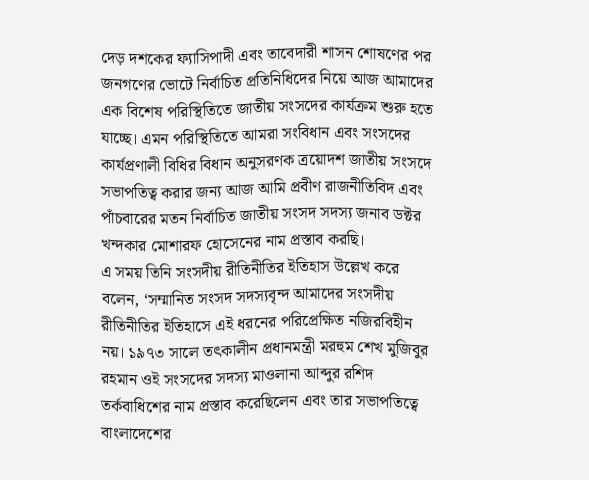দেড় দশকের ফ্যাসিপাদী এবং তাবেদারী শাসন শোষণের পর জনগণের ভোটে নির্বাচিত প্রতিনিধিদের নিয়ে আজ আমাদের এক বিশেষ পরিস্থিতিতে জাতীয় সংসদের কার্যক্রম শুরু হতে যাচ্ছে। এমন পরিস্থিতিতে আমরা সংবিধান এবং সংসদের কার্যপ্রণালী বিধির বিধান অনুসরণক ত্রয়োদশ জাতীয় সংসদে সভাপতিত্ব করার জন্য আজ আমি প্রবীণ রাজনীতিবিদ এবং পাঁচবারের মতন নির্বাচিত জাতীয় সংসদ সদস্য জনাব ডক্টর খন্দকার মোশারফ হোসেনের নাম প্রস্তাব করছি।
এ সময় তিনি সংসদীয় রীতিনীতির ইতিহাস উল্লেখ করে বলেন, ‘সম্মানিত সংসদ সদস্যবৃন্দ আমাদের সংসদীয় রীতিনীতির ইতিহাসে এই ধরনের পরিপ্রেক্ষিত নজিরবিহীন নয়। ১৯৭৩ সালে তৎকালীন প্রধানমন্ত্রী মরহুম শেখ মুজিবুর রহমান ওই সংসদের সদস্য মাওলানা আব্দুর রশিদ তর্কবাধিশের নাম প্রস্তাব করেছিলেন এবং তার সভাপতিত্বে বাংলাদেশের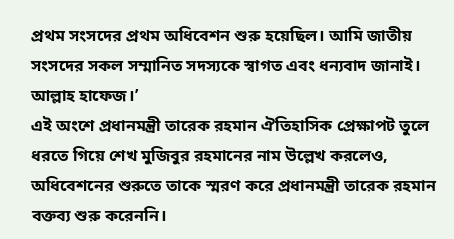প্রথম সংসদের প্রথম অধিবেশন শুরু হয়েছিল। আমি জাতীয় সংসদের সকল সম্মানিত সদস্যকে স্বাগত এবং ধন্যবাদ জানাই। আল্লাহ হাফেজ।’
এই অংশে প্রধানমন্ত্রী তারেক রহমান ঐতিহাসিক প্রেক্ষাপট তুলে ধরতে গিয়ে শেখ মুজিবুর রহমানের নাম উল্লেখ করলেও, অধিবেশনের শুরুতে তাকে স্মরণ করে প্রধানমন্ত্রী তারেক রহমান বক্তব্য শুরু করেননি।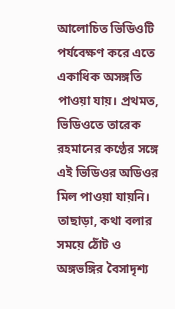আলোচিত ভিডিওটি পর্যবেক্ষণ করে এতে একাধিক অসঙ্গতি পাওয়া যায়। প্রথমত, ভিডিওতে তারেক রহমানের কণ্ঠের সঙ্গে এই ভিডিওর অডিওর মিল পাওয়া যায়নি। তাছাড়া, কথা বলার সময়ে ঠোঁট ও অঙ্গভঙ্গির বৈসাদৃশ্য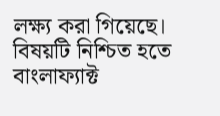লক্ষ্য করা গিয়েছে।
বিষয়টি নিশ্চিত হতে বাংলাফ্যাক্ট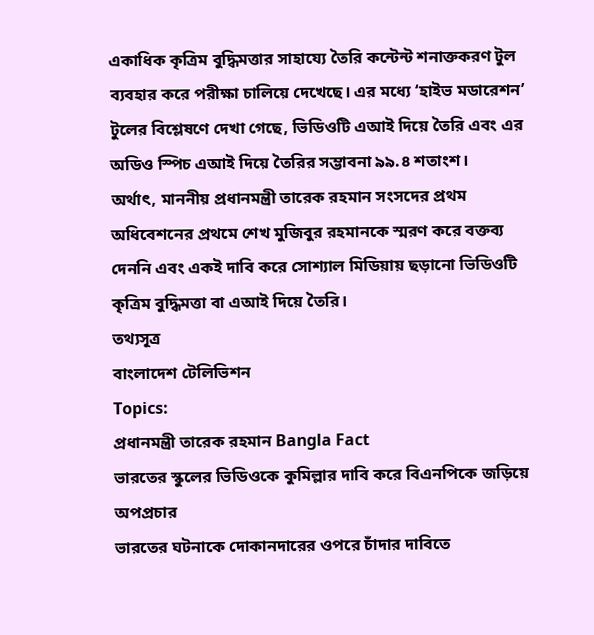একাধিক কৃত্রিম বুদ্ধিমত্তার সাহায্যে তৈরি কন্টেন্ট শনাক্তকরণ টুল ব্যবহার করে পরীক্ষা চালিয়ে দেখেছে। এর মধ্যে ‘হাইভ মডারেশন’ টুলের বিশ্লেষণে দেখা গেছে, ভিডিওটি এআই দিয়ে তৈরি এবং এর অডিও স্পিচ এআই দিয়ে তৈরির সম্ভাবনা ৯৯.৪ শতাংশ।
অর্থাৎ, মাননীয় প্রধানমন্ত্রী তারেক রহমান সংসদের প্রথম অধিবেশনের প্রথমে শেখ মুজিবুর রহমানকে স্মরণ করে বক্তব্য দেননি এবং একই দাবি করে সোশ্যাল মিডিয়ায় ছড়ানো ভিডিওটি কৃত্রিম বুদ্ধিমত্তা বা এআই দিয়ে তৈরি।
তথ্যসূত্র
বাংলাদেশ টেলিভিশন
Topics:
প্রধানমন্ত্রী তারেক রহমান Bangla Fact
ভারতের স্কুলের ভিডিওকে কুমিল্লার দাবি করে বিএনপিকে জড়িয়ে অপপ্রচার
ভারতের ঘটনাকে দোকানদারের ওপরে চাঁদার দাবিতে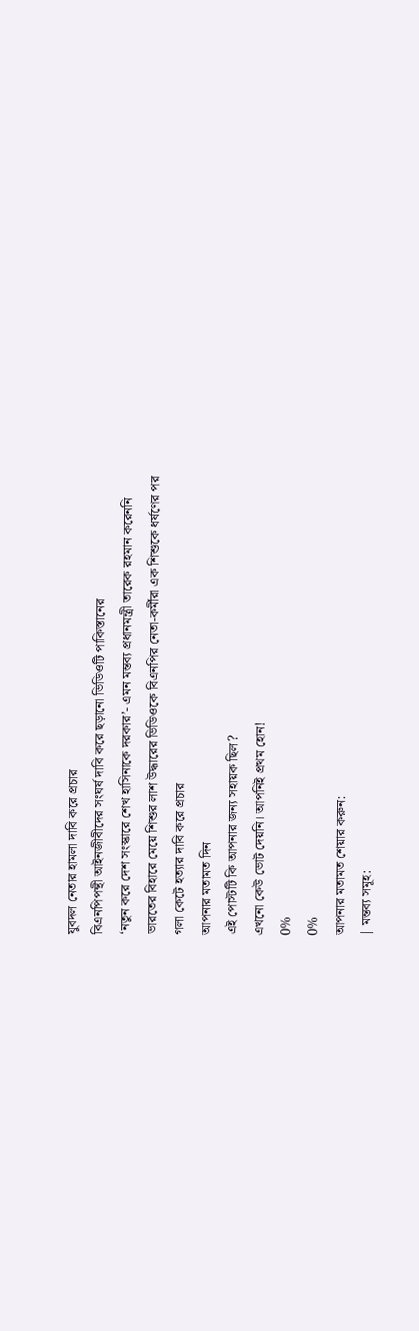যুবদল নেতার হামলা দাবি করে প্রচার
বিএনপিপন্থী আইনজীবীদের সংঘর্ষ দাবি করে ছড়ানো ভিডিওটি পাকিস্তানের
‘নতুন করে দেশ সংস্কারে শেখ হাসিনাকে দরকার’- এমন মন্তব্য প্রধানমন্ত্রী তারেক রহমান করেননি
ভারতের বিহারে মেয়ে শিশুর লাশ উদ্ধারের ভিডিওকে বিএনপির নেতা-কর্মীরা এক শিশুকে ধর্ষণের পর
গলা কেটে হত্যার দাবি করে প্রচার
আপনার মতামত দিন
এই পোস্টটি কি আপনার জন্য সহায়ক ছিল?
এখনো কেউ ভোট দেয়নি। আপনিই প্রথম হোন!
0%
0%
আপনার মতামত শেয়ার করুন:
| মন্তব্য সমূহ: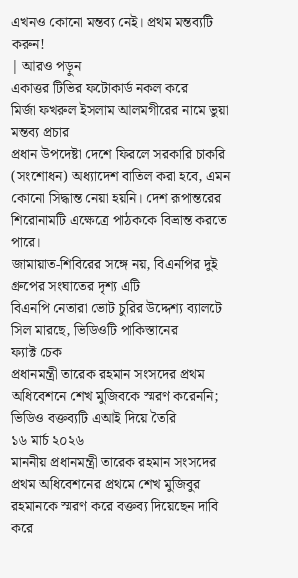এখনও কোনো মন্তব্য নেই। প্রথম মন্তব্যটি করুন!
| আরও পড়ুন
একাত্তর টিভির ফটোকার্ড নকল করে
মির্জা ফখরুল ইসলাম আলমগীরের নামে ভুয়া মন্তব্য প্রচার
প্রধান উপদেষ্টা দেশে ফিরলে সরকারি চাকরি (সংশোধন) অধ্যাদেশ বাতিল করা হবে, এমন কোনো সিদ্ধান্ত নেয়া হয়নি। দেশ রূপান্তরের শিরোনামটি এক্ষেত্রে পাঠককে বিভ্রান্ত করতে পারে।
জামায়াত-শিবিরের সঙ্গে নয়, বিএনপির দুই গ্রুপের সংঘাতের দৃশ্য এটি
বিএনপি নেতারা ভোট চুরির উদ্দেশ্য ব্যালটে সিল মারছে, ভিডিওটি পাকিস্তানের
ফ্যাক্ট চেক
প্রধানমন্ত্রী তারেক রহমান সংসদের প্রথম অধিবেশনে শেখ মুজিবকে স্মরণ করেননি; ভিডিও বক্তব্যটি এআই দিয়ে তৈরি
১৬ মার্চ ২০২৬
মাননীয় প্রধানমন্ত্রী তারেক রহমান সংসদের প্রথম অধিবেশনের প্রথমে শেখ মুজিবুর রহমানকে স্মরণ করে বক্তব্য দিয়েছেন দাবি করে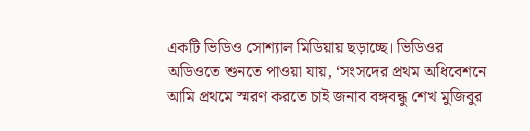একটি ভিডিও সোশ্যাল মিডিয়ায় ছড়াচ্ছে। ভিডিওর অডিওতে শুনতে পাওয়া যায়, ‘সংসদের প্রথম অধিবেশনে আমি প্রথমে স্মরণ করতে চাই জনাব বঙ্গবন্ধু শেখ মুজিবুর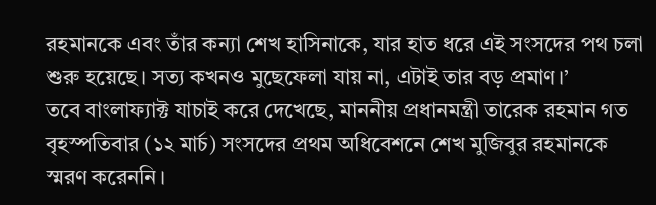রহমানকে এবং তাঁর কন্যা শেখ হাসিনাকে, যার হাত ধরে এই সংসদের পথ চলা শুরু হয়েছে। সত্য কখনও মুছেফেলা যায় না, এটাই তার বড় প্রমাণ।’
তবে বাংলাফ্যাক্ট যাচাই করে দেখেছে, মাননীয় প্রধানমন্ত্রী তারেক রহমান গত বৃহস্পতিবার (১২ মার্চ) সংসদের প্রথম অধিবেশনে শেখ মুজিবুর রহমানকে স্মরণ করেননি।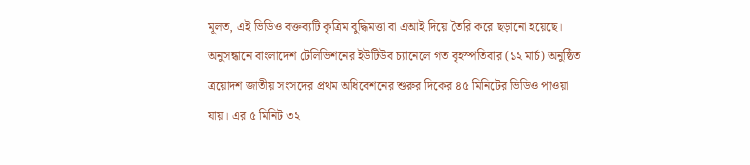মূলত, এই ভিডিও বক্তব্যটি কৃত্রিম বুদ্ধিমত্তা বা এআই দিয়ে তৈরি করে ছড়ানো হয়েছে।
অনুসন্ধানে বাংলাদেশ টেলিভিশনের ইউটিউব চ্যানেলে গত বৃহস্পতিবার (১২ মার্চ) অনুষ্ঠিত ত্রয়োদশ জাতীয় সংসদের প্রথম অধিবেশনের শুরুর দিকের ৪৫ মিনিটের ভিডিও পাওয়া যায়। এর ৫ মিনিট ৩২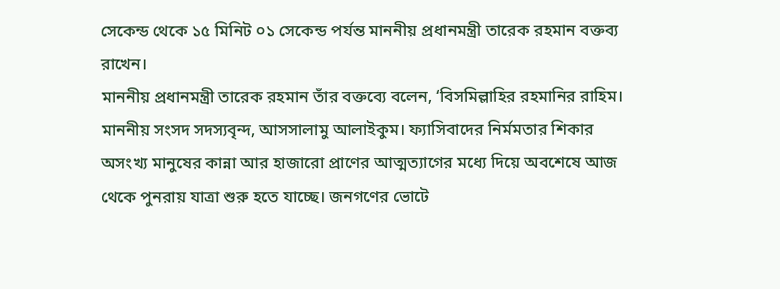সেকেন্ড থেকে ১৫ মিনিট ০১ সেকেন্ড পর্যন্ত মাননীয় প্রধানমন্ত্রী তারেক রহমান বক্তব্য রাখেন।
মাননীয় প্রধানমন্ত্রী তারেক রহমান তাঁর বক্তব্যে বলেন, ‘বিসমিল্লাহির রহমানির রাহিম। মাননীয় সংসদ সদস্যবৃন্দ, আসসালামু আলাইকুম। ফ্যাসিবাদের নির্মমতার শিকার অসংখ্য মানুষের কান্না আর হাজারো প্রাণের আত্মত্যাগের মধ্যে দিয়ে অবশেষে আজ থেকে পুনরায় যাত্রা শুরু হতে যাচ্ছে। জনগণের ভোটে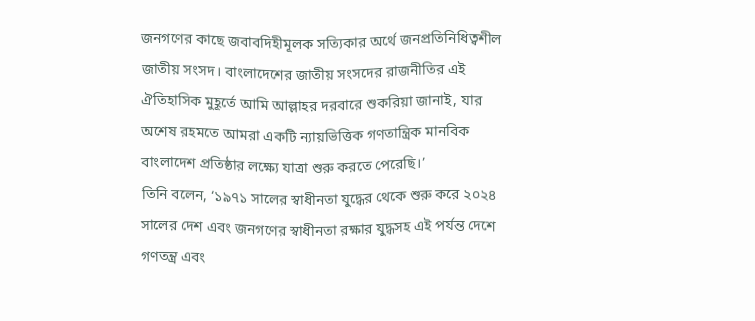জনগণের কাছে জবাবদিহীমূলক সত্যিকার অর্থে জনপ্রতিনিধিত্বশীল জাতীয় সংসদ। বাংলাদেশের জাতীয় সংসদের রাজনীতির এই ঐতিহাসিক মুহূর্তে আমি আল্লাহর দরবারে শুকরিয়া জানাই, যার অশেষ রহমতে আমরা একটি ন্যায়ভিত্তিক গণতান্ত্রিক মানবিক বাংলাদেশ প্রতিষ্ঠার লক্ষ্যে যাত্রা শুরু করতে পেরেছি।’
তিনি বলেন, ‘১৯৭১ সালের স্বাধীনতা যুদ্ধের থেকে শুরু করে ২০২৪ সালের দেশ এবং জনগণের স্বাধীনতা রক্ষার যুদ্ধসহ এই পর্যন্ত দেশে গণতন্ত্র এবং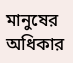মানুষের অধিকার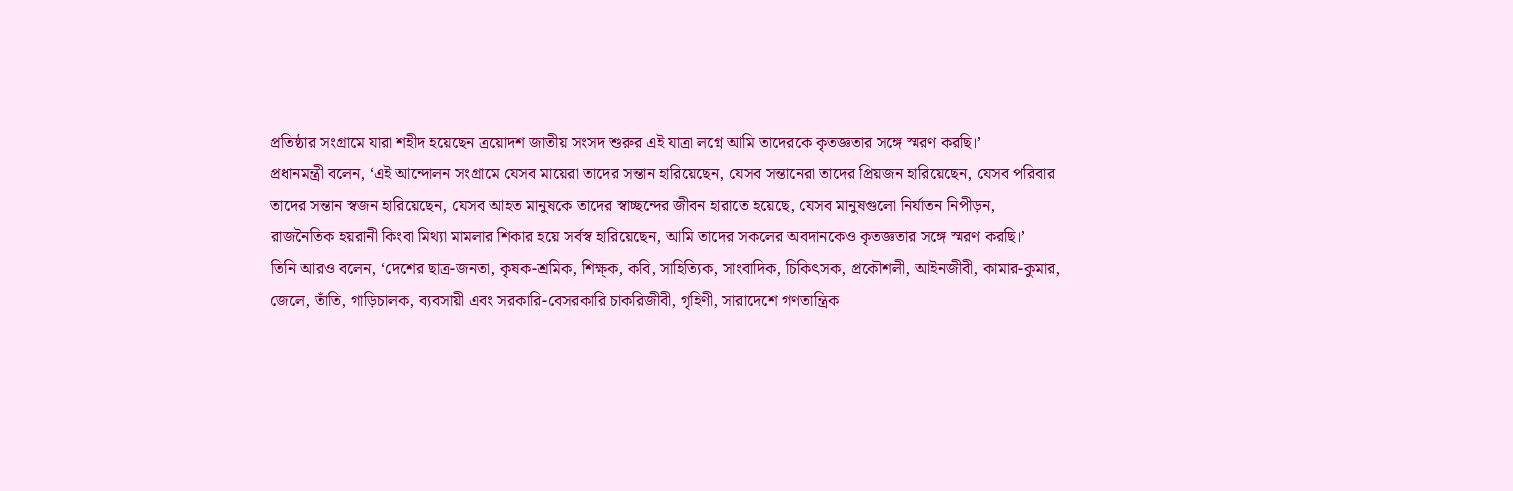প্রতিষ্ঠার সংগ্রামে যারা শহীদ হয়েছেন ত্রয়োদশ জাতীয় সংসদ শুরুর এই যাত্রা লগ্নে আমি তাদেরকে কৃতজ্ঞতার সঙ্গে স্মরণ করছি।’
প্রধানমন্ত্রী বলেন, ‘এই আন্দোলন সংগ্রামে যেসব মায়েরা তাদের সন্তান হারিয়েছেন, যেসব সন্তানেরা তাদের প্রিয়জন হারিয়েছেন, যেসব পরিবার তাদের সন্তান স্বজন হারিয়েছেন, যেসব আহত মানুষকে তাদের স্বাচ্ছন্দের জীবন হারাতে হয়েছে, যেসব মানুষগুলো নির্যাতন নিপীড়ন, রাজনৈতিক হয়রানী কিংবা মিথ্যা মামলার শিকার হয়ে সর্বস্ব হারিয়েছেন, আমি তাদের সকলের অবদানকেও কৃতজ্ঞতার সঙ্গে স্মরণ করছি।’
তিনি আরও বলেন, ‘দেশের ছাত্র-জনতা, কৃষক-শ্রমিক, শিক্ষ্ক, কবি, সাহিত্যিক, সাংবাদিক, চিকিৎসক, প্রকৌশলী, আইনজীবী, কামার-কুমার, জেলে, তাঁতি, গাড়িচালক, ব্যবসায়ী এবং সরকারি-বেসরকারি চাকরিজীবী, গৃহিণী, সারাদেশে গণতান্ত্রিক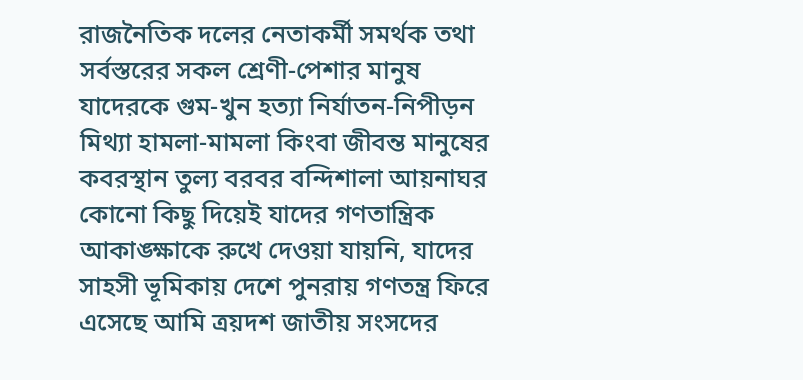রাজনৈতিক দলের নেতাকর্মী সমর্থক তথা সর্বস্তরের সকল শ্রেণী-পেশার মানুষ যাদেরকে গুম-খুন হত্যা নির্যাতন-নিপীড়ন মিথ্যা হামলা-মামলা কিংবা জীবন্ত মানুষের কবরস্থান তুল্য বরবর বন্দিশালা আয়নাঘর কোনো কিছু দিয়েই যাদের গণতান্ত্রিক আকাঙ্ক্ষাকে রুখে দেওয়া যায়নি, যাদের সাহসী ভূমিকায় দেশে পুনরায় গণতন্ত্র ফিরে এসেছে আমি ত্রয়দশ জাতীয় সংসদের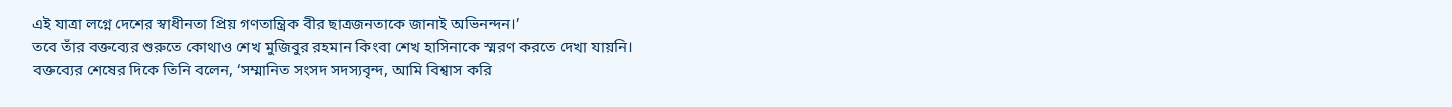এই যাত্রা লগ্নে দেশের স্বাধীনতা প্রিয় গণতান্ত্রিক বীর ছাত্রজনতাকে জানাই অভিনন্দন।’
তবে তাঁর বক্তব্যের শুরুতে কোথাও শেখ মুজিবুর রহমান কিংবা শেখ হাসিনাকে স্মরণ করতে দেখা যায়নি।
বক্তব্যের শেষের দিকে তিনি বলেন, ‘সম্মানিত সংসদ সদস্যবৃন্দ, আমি বিশ্বাস করি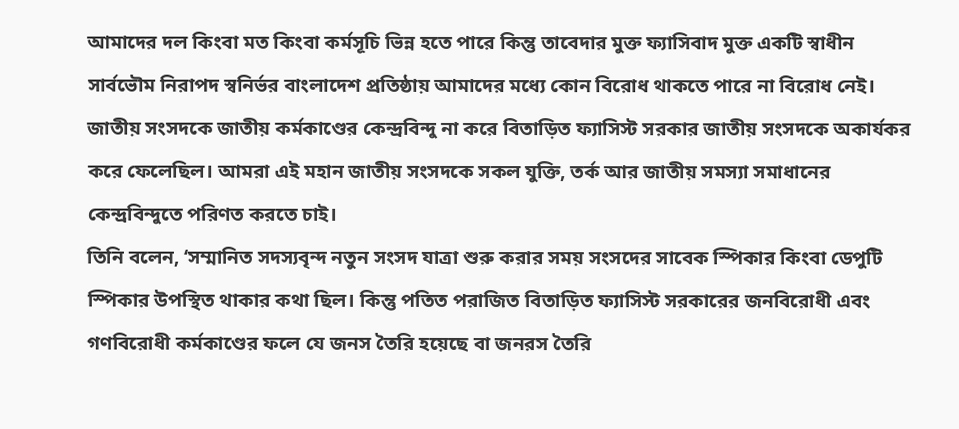আমাদের দল কিংবা মত কিংবা কর্মসূচি ভিন্ন হতে পারে কিন্তু তাবেদার মুক্ত ফ্যাসিবাদ মুক্ত একটি স্বাধীন সার্বভৌম নিরাপদ স্বনির্ভর বাংলাদেশ প্রতিষ্ঠায় আমাদের মধ্যে কোন বিরোধ থাকতে পারে না বিরোধ নেই। জাতীয় সংসদকে জাতীয় কর্মকাণ্ডের কেন্দ্রবিন্দু না করে বিতাড়িত ফ্যাসিস্ট সরকার জাতীয় সংসদকে অকার্যকর করে ফেলেছিল। আমরা এই মহান জাতীয় সংসদকে সকল যুক্তি, তর্ক আর জাতীয় সমস্যা সমাধানের কেন্দ্রবিন্দুতে পরিণত করতে চাই।
তিনি বলেন, ‘সম্মানিত সদস্যবৃন্দ নতুন সংসদ যাত্রা শুরু করার সময় সংসদের সাবেক স্পিকার কিংবা ডেপুটি স্পিকার উপস্থিত থাকার কথা ছিল। কিন্তু পতিত পরাজিত বিতাড়িত ফ্যাসিস্ট সরকারের জনবিরোধী এবং গণবিরোধী কর্মকাণ্ডের ফলে যে জনস তৈরি হয়েছে বা জনরস তৈরি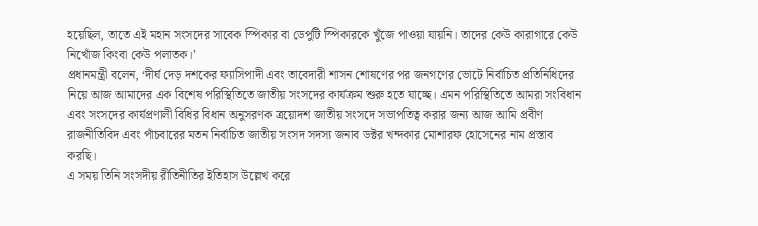হয়েছিল, তাতে এই মহান সংসদের সাবেক স্পিকার বা ডেপুটি স্পিকারকে খুঁজে পাওয়া যায়নি। তাদের কেউ কারাগারে কেউ নিখোঁজ কিংবা কেউ পলাতক।’
প্রধানমন্ত্রী বলেন, ‘দীর্ঘ দেড় দশকের ফ্যাসিপাদী এবং তাবেদারী শাসন শোষণের পর জনগণের ভোটে নির্বাচিত প্রতিনিধিদের নিয়ে আজ আমাদের এক বিশেষ পরিস্থিতিতে জাতীয় সংসদের কার্যক্রম শুরু হতে যাচ্ছে। এমন পরিস্থিতিতে আমরা সংবিধান এবং সংসদের কার্যপ্রণালী বিধির বিধান অনুসরণক ত্রয়োদশ জাতীয় সংসদে সভাপতিত্ব করার জন্য আজ আমি প্রবীণ রাজনীতিবিদ এবং পাঁচবারের মতন নির্বাচিত জাতীয় সংসদ সদস্য জনাব ডক্টর খন্দকার মোশারফ হোসেনের নাম প্রস্তাব করছি।
এ সময় তিনি সংসদীয় রীতিনীতির ইতিহাস উল্লেখ করে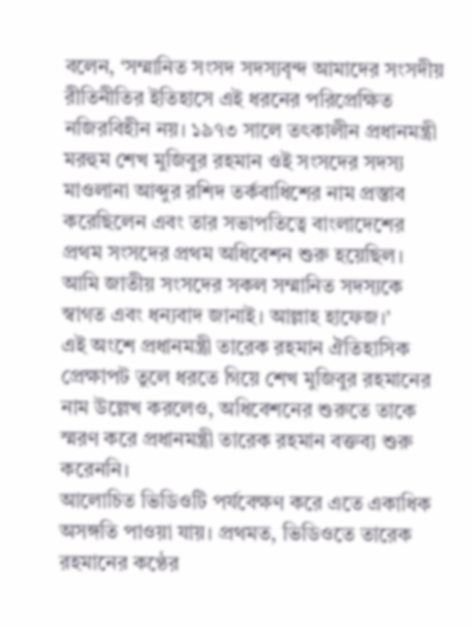বলেন, ‘সম্মানিত সংসদ সদস্যবৃন্দ আমাদের সংসদীয় রীতিনীতির ইতিহাসে এই ধরনের পরিপ্রেক্ষিত নজিরবিহীন নয়। ১৯৭৩ সালে তৎকালীন প্রধানমন্ত্রী মরহুম শেখ মুজিবুর রহমান ওই সংসদের সদস্য মাওলানা আব্দুর রশিদ তর্কবাধিশের নাম প্রস্তাব করেছিলেন এবং তার সভাপতিত্বে বাংলাদেশের প্রথম সংসদের প্রথম অধিবেশন শুরু হয়েছিল। আমি জাতীয় সংসদের সকল সম্মানিত সদস্যকে স্বাগত এবং ধন্যবাদ জানাই। আল্লাহ হাফেজ।’
এই অংশে প্রধানমন্ত্রী তারেক রহমান ঐতিহাসিক প্রেক্ষাপট তুলে ধরতে গিয়ে শেখ মুজিবুর রহমানের নাম উল্লেখ করলেও, অধিবেশনের শুরুতে তাকে স্মরণ করে প্রধানমন্ত্রী তারেক রহমান বক্তব্য শুরু করেননি।
আলোচিত ভিডিওটি পর্যবেক্ষণ করে এতে একাধিক অসঙ্গতি পাওয়া যায়। প্রথমত, ভিডিওতে তারেক রহমানের কণ্ঠের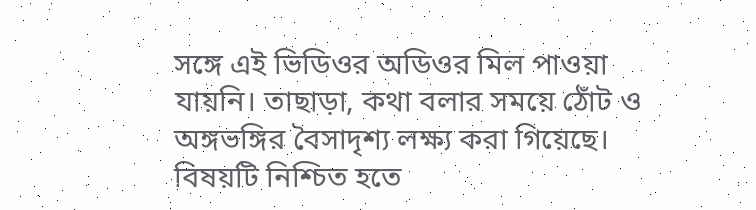সঙ্গে এই ভিডিওর অডিওর মিল পাওয়া যায়নি। তাছাড়া, কথা বলার সময়ে ঠোঁট ও অঙ্গভঙ্গির বৈসাদৃশ্য লক্ষ্য করা গিয়েছে।
বিষয়টি নিশ্চিত হতে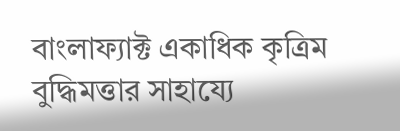বাংলাফ্যাক্ট একাধিক কৃত্রিম বুদ্ধিমত্তার সাহায্যে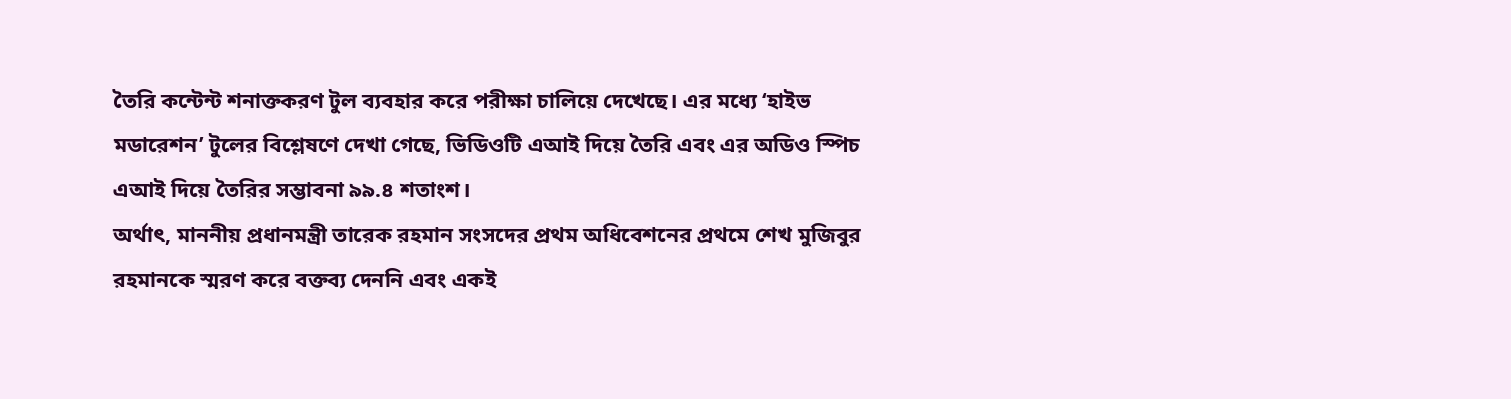তৈরি কন্টেন্ট শনাক্তকরণ টুল ব্যবহার করে পরীক্ষা চালিয়ে দেখেছে। এর মধ্যে ‘হাইভ মডারেশন’ টুলের বিশ্লেষণে দেখা গেছে, ভিডিওটি এআই দিয়ে তৈরি এবং এর অডিও স্পিচ এআই দিয়ে তৈরির সম্ভাবনা ৯৯.৪ শতাংশ।
অর্থাৎ, মাননীয় প্রধানমন্ত্রী তারেক রহমান সংসদের প্রথম অধিবেশনের প্রথমে শেখ মুজিবুর রহমানকে স্মরণ করে বক্তব্য দেননি এবং একই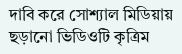দাবি করে সোশ্যাল মিডিয়ায় ছড়ানো ভিডিওটি কৃত্রিম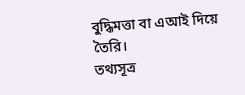বুদ্ধিমত্তা বা এআই দিয়ে তৈরি।
তথ্যসূত্র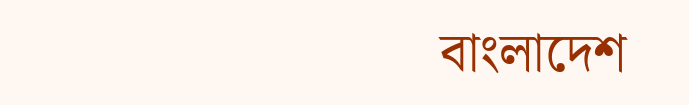বাংলাদেশ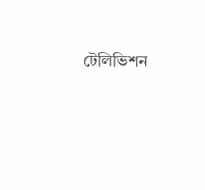টেলিভিশন